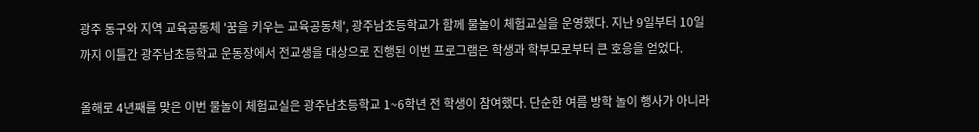광주 동구와 지역 교육공동체 '꿈을 키우는 교육공동체', 광주남초등학교가 함께 물놀이 체험교실을 운영했다. 지난 9일부터 10일까지 이틀간 광주남초등학교 운동장에서 전교생을 대상으로 진행된 이번 프로그램은 학생과 학부모로부터 큰 호응을 얻었다.

올해로 4년째를 맞은 이번 물놀이 체험교실은 광주남초등학교 1~6학년 전 학생이 참여했다. 단순한 여름 방학 놀이 행사가 아니라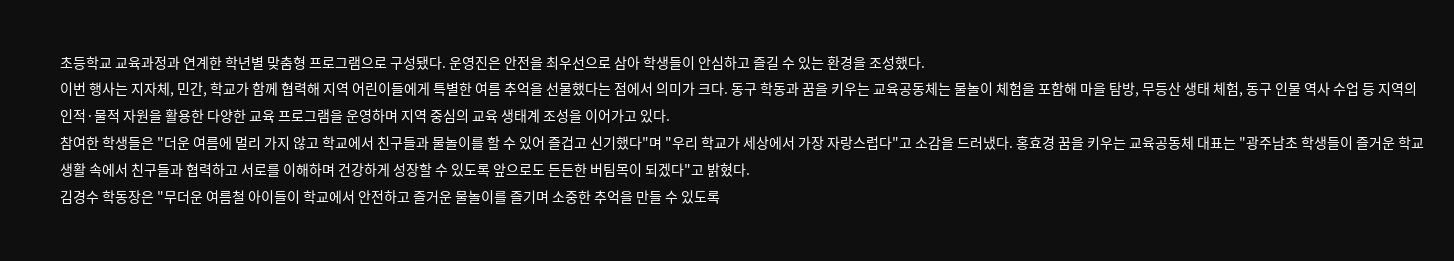초등학교 교육과정과 연계한 학년별 맞춤형 프로그램으로 구성됐다. 운영진은 안전을 최우선으로 삼아 학생들이 안심하고 즐길 수 있는 환경을 조성했다.
이번 행사는 지자체, 민간, 학교가 함께 협력해 지역 어린이들에게 특별한 여름 추억을 선물했다는 점에서 의미가 크다. 동구 학동과 꿈을 키우는 교육공동체는 물놀이 체험을 포함해 마을 탐방, 무등산 생태 체험, 동구 인물 역사 수업 등 지역의 인적·물적 자원을 활용한 다양한 교육 프로그램을 운영하며 지역 중심의 교육 생태계 조성을 이어가고 있다.
참여한 학생들은 "더운 여름에 멀리 가지 않고 학교에서 친구들과 물놀이를 할 수 있어 즐겁고 신기했다"며 "우리 학교가 세상에서 가장 자랑스럽다"고 소감을 드러냈다. 홍효경 꿈을 키우는 교육공동체 대표는 "광주남초 학생들이 즐거운 학교생활 속에서 친구들과 협력하고 서로를 이해하며 건강하게 성장할 수 있도록 앞으로도 든든한 버팀목이 되겠다"고 밝혔다.
김경수 학동장은 "무더운 여름철 아이들이 학교에서 안전하고 즐거운 물놀이를 즐기며 소중한 추억을 만들 수 있도록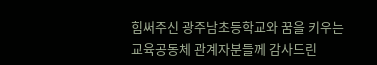힘써주신 광주남초등학교와 꿈을 키우는 교육공동체 관계자분들께 감사드린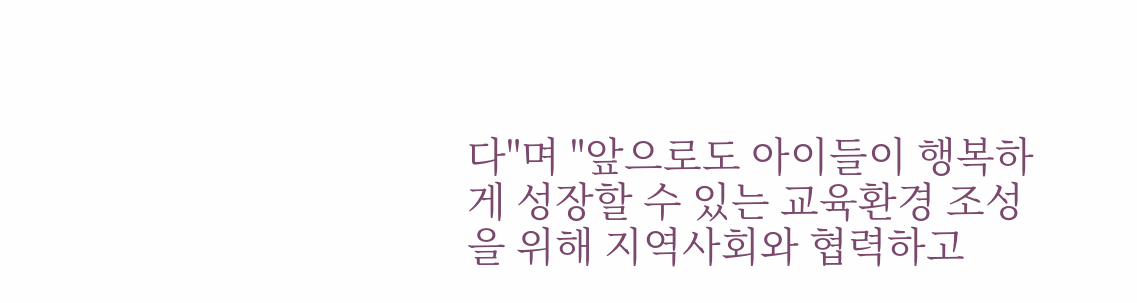다"며 "앞으로도 아이들이 행복하게 성장할 수 있는 교육환경 조성을 위해 지역사회와 협력하고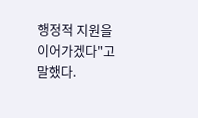행정적 지원을 이어가겠다"고 말했다.